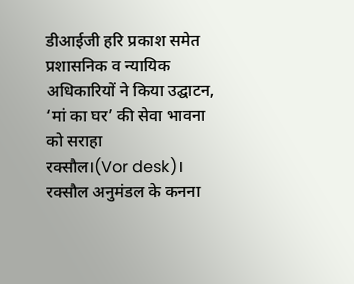डीआईजी हरि प्रकाश समेत प्रशासनिक व न्यायिक अधिकारियों ने किया उद्घाटन, ‘मां का घर’ की सेवा भावना को सराहा
रक्सौल।(Vor desk)।
रक्सौल अनुमंडल के कनना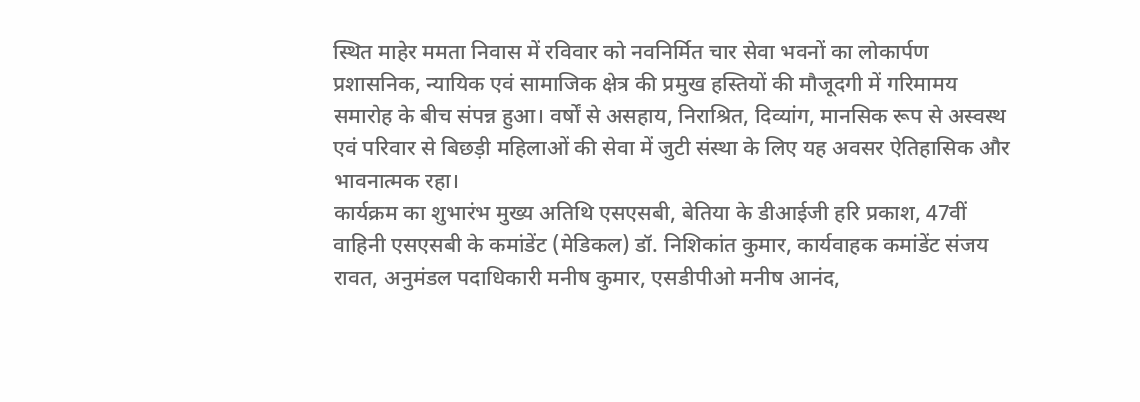स्थित माहेर ममता निवास में रविवार को नवनिर्मित चार सेवा भवनों का लोकार्पण प्रशासनिक, न्यायिक एवं सामाजिक क्षेत्र की प्रमुख हस्तियों की मौजूदगी में गरिमामय समारोह के बीच संपन्न हुआ। वर्षों से असहाय, निराश्रित, दिव्यांग, मानसिक रूप से अस्वस्थ एवं परिवार से बिछड़ी महिलाओं की सेवा में जुटी संस्था के लिए यह अवसर ऐतिहासिक और भावनात्मक रहा।
कार्यक्रम का शुभारंभ मुख्य अतिथि एसएसबी, बेतिया के डीआईजी हरि प्रकाश, 47वीं वाहिनी एसएसबी के कमांडेंट (मेडिकल) डॉ. निशिकांत कुमार, कार्यवाहक कमांडेंट संजय रावत, अनुमंडल पदाधिकारी मनीष कुमार, एसडीपीओ मनीष आनंद,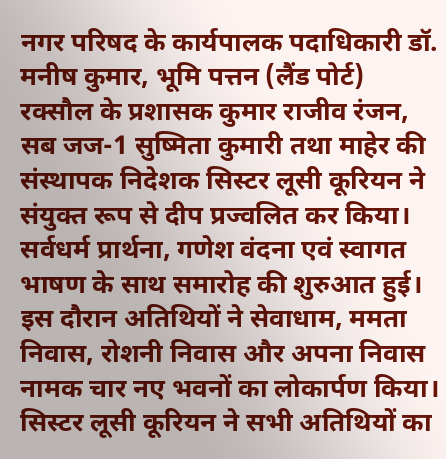नगर परिषद के कार्यपालक पदाधिकारी डॉ. मनीष कुमार, भूमि पत्तन (लैंड पोर्ट) रक्सौल के प्रशासक कुमार राजीव रंजन, सब जज-1 सुष्मिता कुमारी तथा माहेर की संस्थापक निदेशक सिस्टर लूसी कूरियन ने संयुक्त रूप से दीप प्रज्वलित कर किया। सर्वधर्म प्रार्थना, गणेश वंदना एवं स्वागत भाषण के साथ समारोह की शुरुआत हुई।
इस दौरान अतिथियों ने सेवाधाम, ममता निवास, रोशनी निवास और अपना निवास नामक चार नए भवनों का लोकार्पण किया। सिस्टर लूसी कूरियन ने सभी अतिथियों का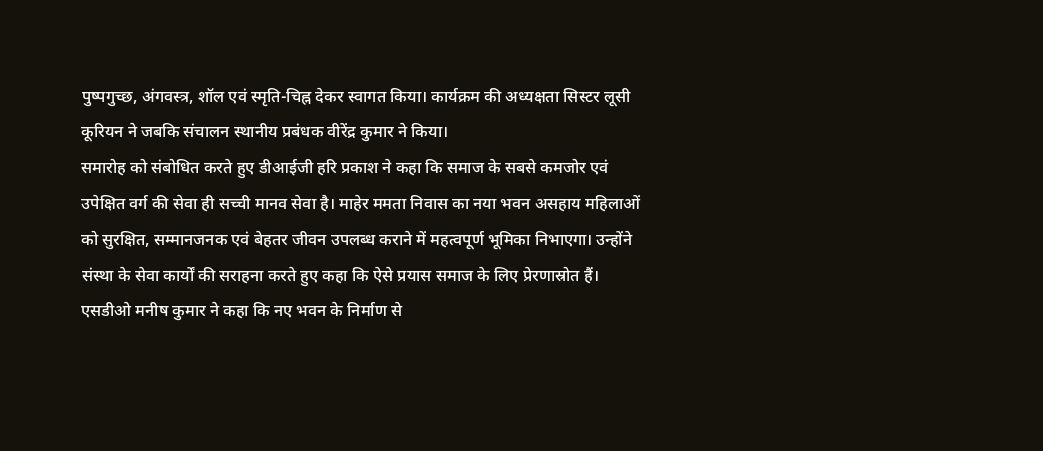पुष्पगुच्छ, अंगवस्त्र, शॉल एवं स्मृति-चिह्न देकर स्वागत किया। कार्यक्रम की अध्यक्षता सिस्टर लूसी कूरियन ने जबकि संचालन स्थानीय प्रबंधक वीरेंद्र कुमार ने किया।
समारोह को संबोधित करते हुए डीआईजी हरि प्रकाश ने कहा कि समाज के सबसे कमजोर एवं उपेक्षित वर्ग की सेवा ही सच्ची मानव सेवा है। माहेर ममता निवास का नया भवन असहाय महिलाओं को सुरक्षित, सम्मानजनक एवं बेहतर जीवन उपलब्ध कराने में महत्वपूर्ण भूमिका निभाएगा। उन्होंने संस्था के सेवा कार्यों की सराहना करते हुए कहा कि ऐसे प्रयास समाज के लिए प्रेरणास्रोत हैं।
एसडीओ मनीष कुमार ने कहा कि नए भवन के निर्माण से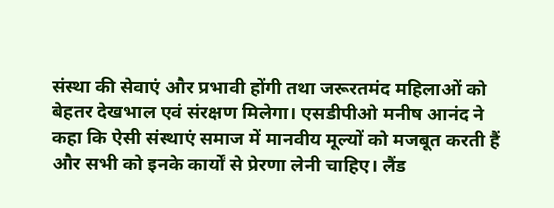संस्था की सेवाएं और प्रभावी होंगी तथा जरूरतमंद महिलाओं को बेहतर देखभाल एवं संरक्षण मिलेगा। एसडीपीओ मनीष आनंद ने कहा कि ऐसी संस्थाएं समाज में मानवीय मूल्यों को मजबूत करती हैं और सभी को इनके कार्यों से प्रेरणा लेनी चाहिए। लैंड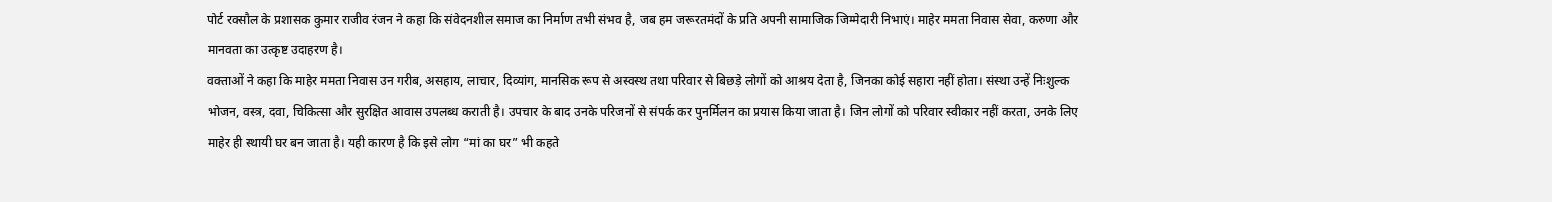पोर्ट रक्सौल के प्रशासक कुमार राजीव रंजन ने कहा कि संवेदनशील समाज का निर्माण तभी संभव है, जब हम जरूरतमंदों के प्रति अपनी सामाजिक जिम्मेदारी निभाएं। माहेर ममता निवास सेवा, करुणा और मानवता का उत्कृष्ट उदाहरण है।
वक्ताओं ने कहा कि माहेर ममता निवास उन गरीब, असहाय, लाचार, दिव्यांग, मानसिक रूप से अस्वस्थ तथा परिवार से बिछड़े लोगों को आश्रय देता है, जिनका कोई सहारा नहीं होता। संस्था उन्हें निःशुल्क भोजन, वस्त्र, दवा, चिकित्सा और सुरक्षित आवास उपलब्ध कराती है। उपचार के बाद उनके परिजनों से संपर्क कर पुनर्मिलन का प्रयास किया जाता है। जिन लोगों को परिवार स्वीकार नहीं करता, उनके लिए माहेर ही स्थायी घर बन जाता है। यही कारण है कि इसे लोग “मां का घर” भी कहते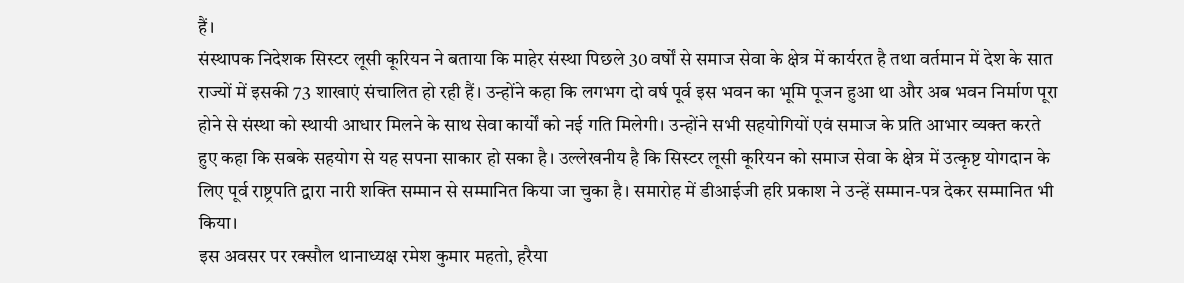हैं।
संस्थापक निदेशक सिस्टर लूसी कूरियन ने बताया कि माहेर संस्था पिछले 30 वर्षों से समाज सेवा के क्षेत्र में कार्यरत है तथा वर्तमान में देश के सात राज्यों में इसकी 73 शाखाएं संचालित हो रही हैं। उन्होंने कहा कि लगभग दो वर्ष पूर्व इस भवन का भूमि पूजन हुआ था और अब भवन निर्माण पूरा होने से संस्था को स्थायी आधार मिलने के साथ सेवा कार्यों को नई गति मिलेगी। उन्होंने सभी सहयोगियों एवं समाज के प्रति आभार व्यक्त करते हुए कहा कि सबके सहयोग से यह सपना साकार हो सका है। उल्लेखनीय है कि सिस्टर लूसी कूरियन को समाज सेवा के क्षेत्र में उत्कृष्ट योगदान के लिए पूर्व राष्ट्रपति द्वारा नारी शक्ति सम्मान से सम्मानित किया जा चुका है। समारोह में डीआईजी हरि प्रकाश ने उन्हें सम्मान-पत्र देकर सम्मानित भी किया।
इस अवसर पर रक्सौल थानाध्यक्ष रमेश कुमार महतो, हरैया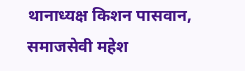थानाध्यक्ष किशन पासवान, समाजसेवी महेश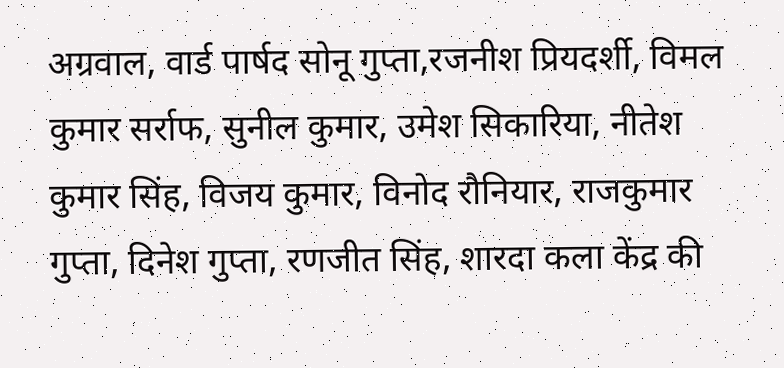अग्रवाल, वार्ड पार्षद सोनू गुप्ता,रजनीश प्रियदर्शी, विमल कुमार सर्राफ, सुनील कुमार, उमेश सिकारिया, नीतेश कुमार सिंह, विजय कुमार, विनोद रौनियार, राजकुमार गुप्ता, दिनेश गुप्ता, रणजीत सिंह, शारदा कला केंद्र की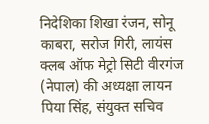निदेशिका शिखा रंजन, सोनू काबरा, सरोज गिरी, लायंस क्लब ऑफ मेट्रो सिटी वीरगंज (नेपाल) की अध्यक्षा लायन पिया सिंह, संयुक्त सचिव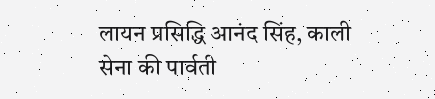लायन प्रसिद्धि आनंद सिंह, काली सेना की पार्वती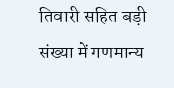तिवारी सहित बड़ी संख्या में गणमान्य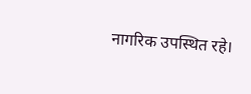नागरिक उपस्थित रहे।